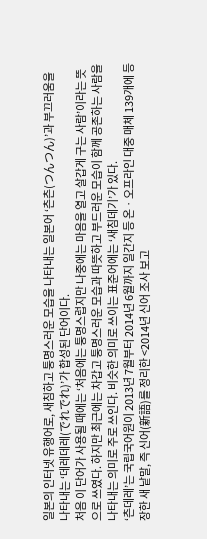일본의 인터넷 유행어로, 새침하고 퉁명스러운 모습을 나타내는 일본어 ‘츤츤(つんつん)’과 부끄러움을 나타내는 ‘데레데레(でれでれ)’가 합성된 단어이다.
처음 이 단어가 사용될 때에는 ‘처음에는 퉁명스럽지만 나중에는 마음을 열고 살갑게 구는 사람’이라는 뜻으로 쓰였다. 하지만 최근에는 차갑고 퉁명스러운 모습과 따뜻하고 부드러운 모습이 함께 공존하는 사람을 나타내는 의미로 주로 쓰인다. 비슷한 의미로 쓰이는 표준어에는 ‘새침데기’가 있다.
‘츤데레’는 국립국어원이 2013년 7월부터 2014년 6월까지 일간지 등 온ㆍ오프라인 대중 매체 139개에 등장한 새 낱말, 즉 신어(新語)를 정리한 <2014년 신어 조사 보고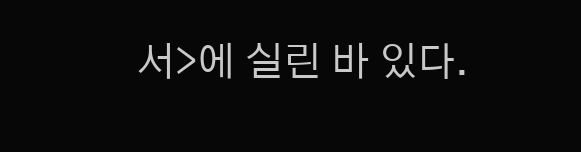서>에 실린 바 있다.